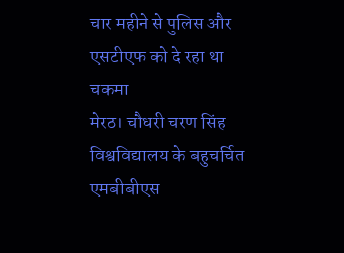चार महीने से पुलिस और एसटीएफ को दे रहा था चकमा
मेरठ। चौधरी चरण सिंह विश्वविद्यालय के बहुचर्चित एमबीबीएस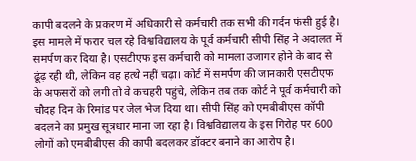कापी बदलने के प्रकरण में अधिकारी से कर्मचारी तक सभी की गर्दन फंसी हुई है। इस मामले में फरार चल रहे विश्वविद्यालय के पूर्व कर्मचारी सीपी सिंह ने अदालत में समर्पण कर दिया है। एसटीएफ इस कर्मचारी को मामला उजागर होने के बाद से ढूंढ़ रही थी, लेकिन वह हत्थे नहीं चढ़ा। कोर्ट में समर्पण की जानकारी एसटीएफ के अफसरों को लगी तो वे कचहरी पहुंचे, लेकिन तब तक कोर्ट ने पूर्व कर्मचारी को चौदह दिन के रिमांड पर जेल भेज दिया था। सीपी सिंह को एमबीबीएस कॉपी बदलने का प्रमुख सूत्रधार माना जा रहा है। विश्वविद्यालय के इस गिरोह पर 600 लोगों को एमबीबीएस की कापी बदलकर डॉक्टर बनाने का आरोप है।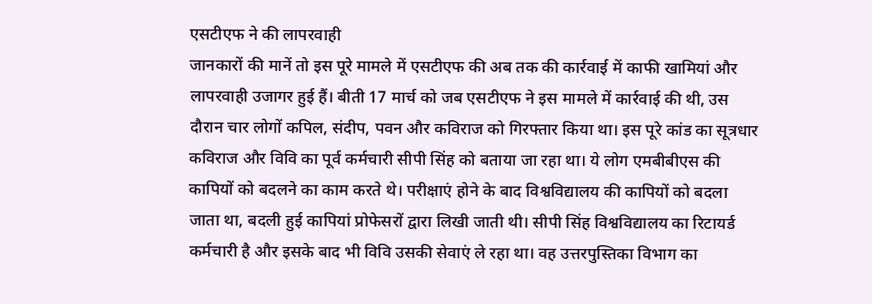एसटीएफ ने की लापरवाही
जानकारों की मानें तो इस पूरे मामले में एसटीएफ की अब तक की कार्रवाई में काफी खामियां और लापरवाही उजागर हुई हैं। बीती 17 मार्च को जब एसटीएफ ने इस मामले में कार्रवाई की थी, उस दौरान चार लोगों कपिल, संदीप, पवन और कविराज को गिरफ्तार किया था। इस पूरे कांड का सूत्रधार कविराज और विवि का पूर्व कर्मचारी सीपी सिंह को बताया जा रहा था। ये लोग एमबीबीएस की कापियों को बदलने का काम करते थे। परीक्षाएं होने के बाद विश्वविद्यालय की कापियों को बदला जाता था, बदली हुई कापियां प्रोफेसरों द्वारा लिखी जाती थी। सीपी सिंह विश्वविद्यालय का रिटायर्ड कर्मचारी है और इसके बाद भी विवि उसकी सेवाएं ले रहा था। वह उत्तरपुस्तिका विभाग का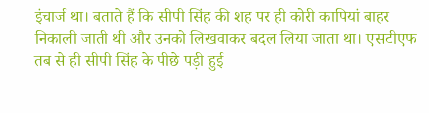इंचार्ज था। बताते हैं कि सीपी सिंह की शह पर ही कोरी कापियां बाहर निकाली जाती थी और उनको लिखवाकर बदल लिया जाता था। एसटीएफ तब से ही सीपी सिंह के पीछे पड़ी हुई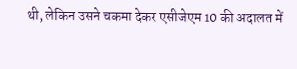थी, लेकिन उसने चकमा देकर एसीजेएम 10 की अदालत में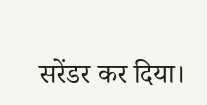सरेंडर कर दिया।